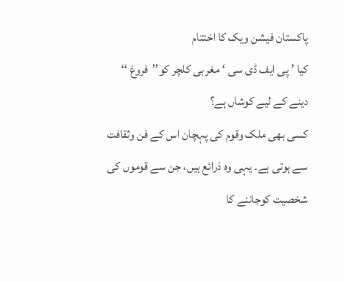پاکستان فیشن ویک کا اختتام
کیا ’ پی ایف ڈی سی ‘ مغربی کلچر کو’’فروغ ‘‘ دینے کے لیے کوشاں ہے؟
کسی بھی ملک وقوم کی پہچان اس کے فن وثقافت سے ہوتی ہے۔ یہی وہ ذرائع ہیں، جن سے قوموں کی شخصیت کوجاننے کا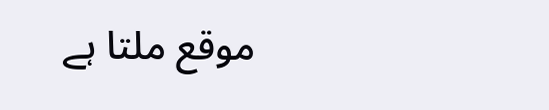موقع ملتا ہے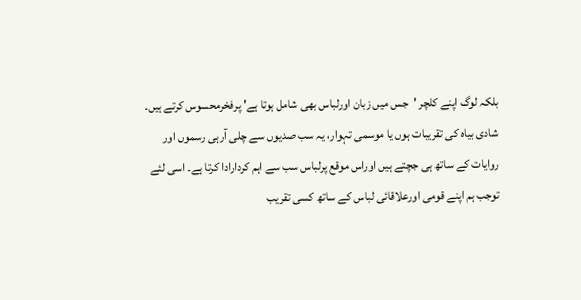بلکہ لوگ اپنے کلچر 'جس میں زبان اورلباس بھی شامل ہوتا ہے' پرفخرمحسوس کرتے ہیں۔
شادی بیاہ کی تقریبات ہوں یا موسمی تہوار، یہ سب صدیوں سے چلی آرہی رسموں اور روایات کے ساتھ ہی جچتے ہیں اوراس موقع پرلباس سب سے اہم کردارادا کرتا ہے۔ اسی لئے توجب ہم اپنے قومی اورعلاقائی لباس کے ساتھ کسی تقریب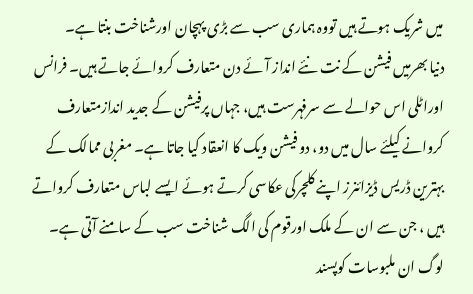میں شریک ہوتے ہیں تووہ ہماری سب سے بڑی پہچان اورشناخت بنتا ہے۔
دنیا بھرمیں فیشن کے نت نئے انداز آئے دن متعارف کروائے جاتے ہیں۔ فرانس اوراٹلی اس حوالے سے سرفہرست ہیں، جہاں پرفیشن کے جدید اندازمتعارف کروانے کیلئے سال میں دو، دو فیشن ویک کا انعقاد کیا جاتا ہے۔ مغربی ممالک کے بہترین ڈریس ڈیزائنرز اپنے کلچرکی عکاسی کرتے ہوئے ایسے لباس متعارف کرواتے ہیں ، جن سے ان کے ملک اورقوم کی الگ شناخت سب کے سامنے آتی ہے۔
لوگ ان ملبوسات کوپسند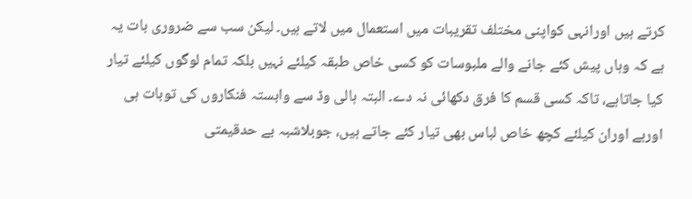کرتے ہیں اورانہی کواپنی مختلف تقریبات میں استعمال میں لاتے ہیں۔ لیکن سب سے ضروری بات یہ ہے کہ وہاں پیش کئے جانے والے ملبوسات کو کسی خاص طبقہ کیلئے نہیں بلکہ تمام لوگوں کیلئے تیار کیا جاتاہے، تاکہ کسی قسم کا فرق دکھائی نہ دے۔ البتہ ہالی وڈ سے وابستہ فنکاروں کی توبات ہی اورہے اوران کیلئے کچھ خاص لباس بھی تیار کئے جاتے ہیں، جوبلاشبہ بے حدقیمتی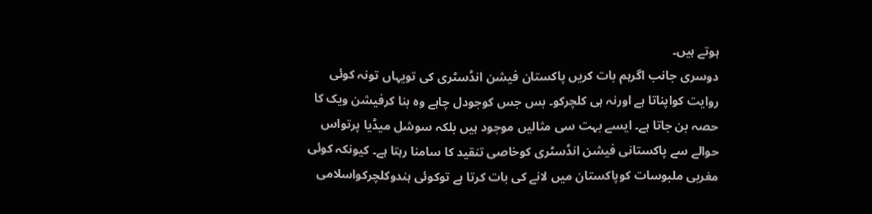ہوتے ہیں۔
دوسری جانب اگرہم بات کریں پاکستان فیشن انڈسٹری کی تویہاں تونہ کوئی روایت کواپناتا ہے اورنہ ہی کلچرکو۔ بس جس کوجودل چاہے وہ بنا کرفیشن ویک کا حصہ بن جاتا ہے۔ ایسے بہت سی مثالیں موجود ہیں بلکہ سوشل میڈیا پرتواس حوالے سے پاکستانی فیشن انڈسٹری کوخاصی تنقید کا سامنا رہتا ہے۔ کیونکہ کوئی مغربی ملبوسات کوپاکستان میں لانے کی بات کرتا ہے توکوئی ہندوکلچرکواسلامی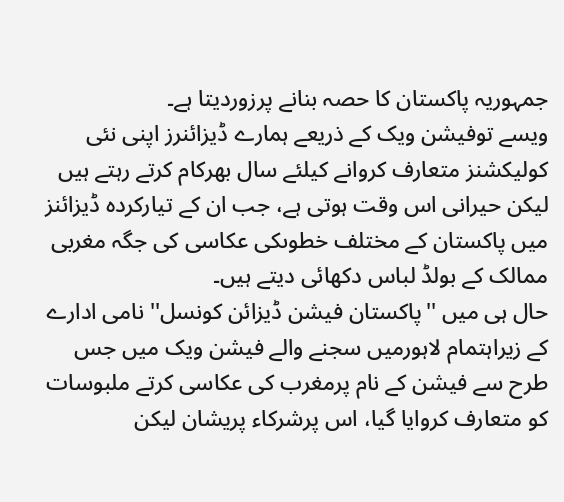جمہوریہ پاکستان کا حصہ بنانے پرزوردیتا ہے۔
ویسے توفیشن ویک کے ذریعے ہمارے ڈیزائنرز اپنی نئی کولیکشنز متعارف کروانے کیلئے سال بھرکام کرتے رہتے ہیں لیکن حیرانی اس وقت ہوتی ہے، جب ان کے تیارکردہ ڈیزائنز میں پاکستان کے مختلف خطوںکی عکاسی کی جگہ مغربی ممالک کے بولڈ لباس دکھائی دیتے ہیں۔
حال ہی میں ''پاکستان فیشن ڈیزائن کونسل'' نامی ادارے کے زیراہتمام لاہورمیں سجنے والے فیشن ویک میں جس طرح سے فیشن کے نام پرمغرب کی عکاسی کرتے ملبوسات کو متعارف کروایا گیا، اس پرشرکاء پریشان لیکن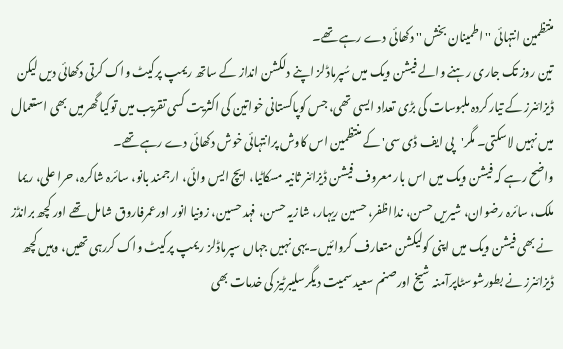منتظمین انتہائی ''اطمینان بخش '' دکھائی دے رہے تھے۔
تین روز تک جاری رہنے والے فیشن ویک میں سُپرماڈلز اپنے دلکشن انداز کے ساتھ ریمپ پرکیٹ واک کرتی دکھائی دیں لیکن ڈیزائنرز کے تیارکردہ ملبوسات کی بڑی تعداد ایسی تھی، جس کوپاکستانی خواتین کی اکثریت کسی تقریب میں توکیا گھرمیں بھی استعمال میں نہیں لاسکتی۔ مگر'پی ایف ڈی سی' کے منتظمین اس کاوش پرانتہائی خوش دکھائی دے رہے تھے۔
واضح رہے کہ فیشن ویک میں اس بار معروف فیشن ڈیزائنر ثانیہ مسکاٹیا، ایچ ایس وائی، ارجمند بانو، سائرہ شاکرہ، حرا علی، ریما ملک، سائرہ رضوان، شیریں حسن، ندااظفر، حسین ریہار، شازیہ حسن، فہد حسین، زونیا انور اورعمرفاروق شامل تھے اور کچھ برانڈز نے بھی فیشن ویک میں اپنی کولیکشن متعارف کروائیں۔ یہی نہیں جہاں سپرماڈلز ریمپ پرکیٹ واک کررہی تھیں، وہیں کچھ ڈیزائنرز نے بطورشوسٹاپرآمنہ شیخ اورصنم سعید سمیت دیگرسلیبرٹیز کی خدمات بھی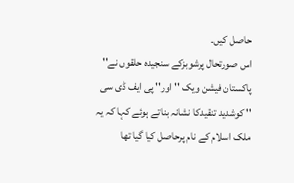حاصل کیں۔
اس صورتحال پرشوبزکے سنجیدہ حلقوں نے'' پاکستان فیشن ویک '' اور'' پی ایف ڈی سی '' کوشدید تنقیدکا نشانہ بناتے ہوئے کہا کہ یہ ملک اسلام کے نام پرحاصل کیا گیا تھا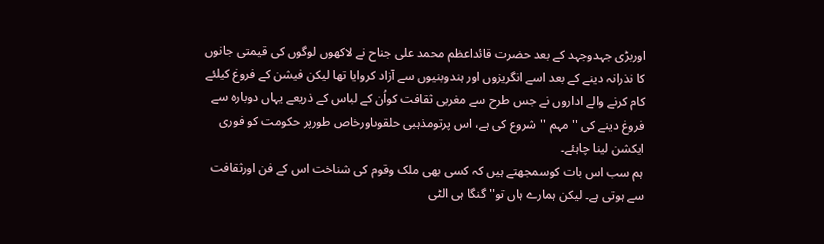اوربڑی جہدوجہد کے بعد حضرت قائداعظم محمد علی جناح نے لاکھوں لوگوں کی قیمتی جانوں کا نذرانہ دینے کے بعد اسے انگریزوں اور ہندوبنیوں سے آزاد کروایا تھا لیکن فیشن کے فروغ کیلئے کام کرنے والے اداروں نے جس طرح سے مغربی ثقافت کواُن کے لباس کے ذریعے یہاں دوبارہ سے فروغ دینے کی ''مہم ''شروع کی ہے، اس پرتومذہبی حلقوںاورخاص طورپر حکومت کو فوری ایکشن لینا چاہئے۔
ہم سب اس بات کوسمجھتے ہیں کہ کسی بھی ملک وقوم کی شناخت اس کے فن اورثقافت سے ہوتی ہے۔ لیکن ہمارے ہاں تو''گنگا ہی الٹی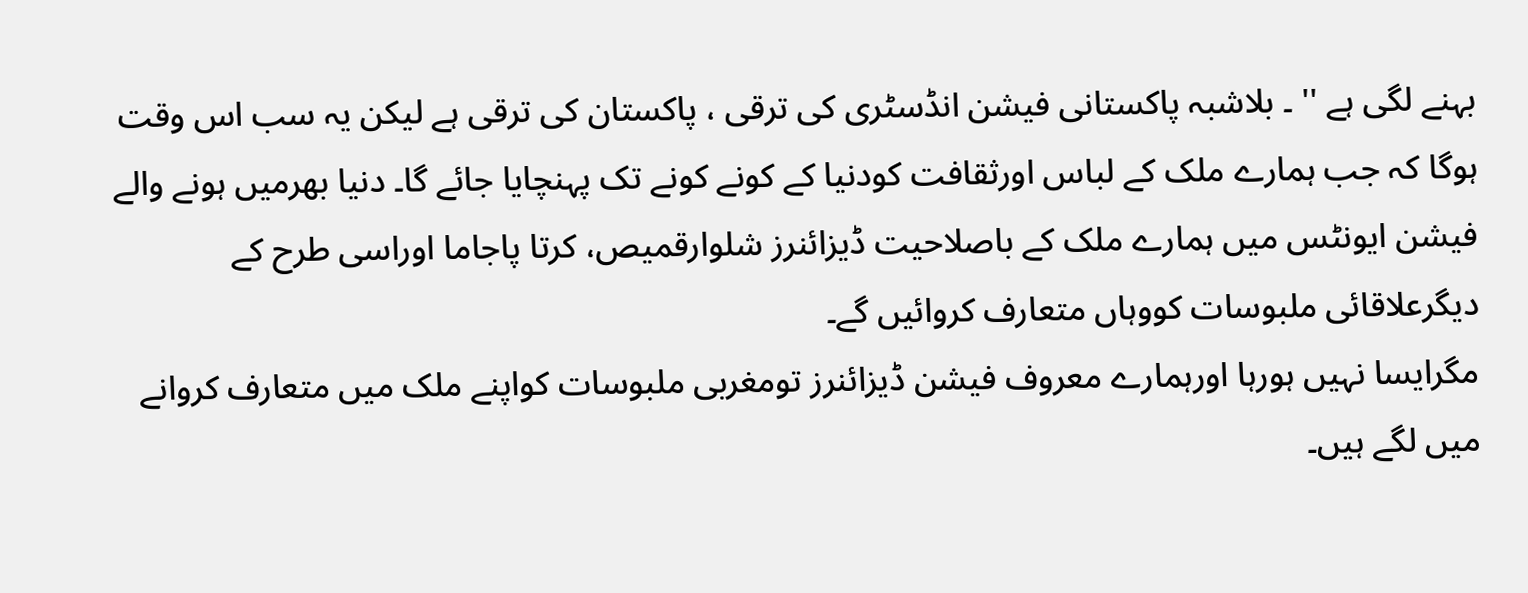بہنے لگی ہے '' ۔ بلاشبہ پاکستانی فیشن انڈسٹری کی ترقی ، پاکستان کی ترقی ہے لیکن یہ سب اس وقت ہوگا کہ جب ہمارے ملک کے لباس اورثقافت کودنیا کے کونے کونے تک پہنچایا جائے گا۔ دنیا بھرمیں ہونے والے فیشن ایونٹس میں ہمارے ملک کے باصلاحیت ڈیزائنرز شلوارقمیص، کرتا پاجاما اوراسی طرح کے دیگرعلاقائی ملبوسات کووہاں متعارف کروائیں گے۔
مگرایسا نہیں ہورہا اورہمارے معروف فیشن ڈیزائنرز تومغربی ملبوسات کواپنے ملک میں متعارف کروانے میں لگے ہیں۔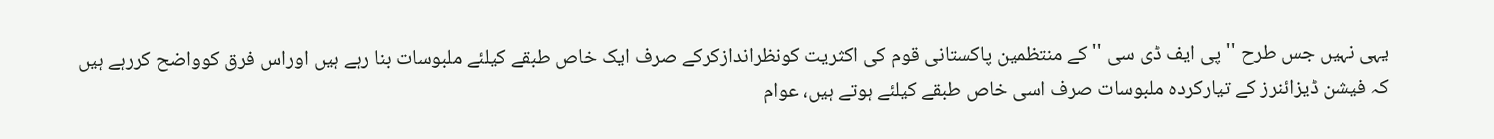یہی نہیں جس طرح '' پی ایف ڈی سی '' کے منتظمین پاکستانی قوم کی اکثریت کونظراندازکرکے صرف ایک خاص طبقے کیلئے ملبوسات بنا رہے ہیں اوراس فرق کوواضح کررہے ہیں کہ فیشن ڈیزائنرز کے تیارکردہ ملبوسات صرف اسی خاص طبقے کیلئے ہوتے ہیں، عوام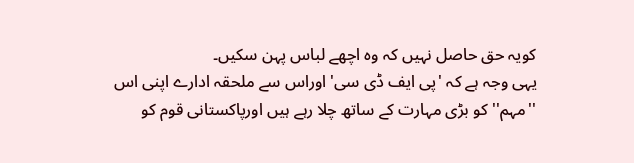کویہ حق حاصل نہیں کہ وہ اچھے لباس پہن سکیں۔
یہی وجہ ہے کہ 'پی ایف ڈی سی' اوراس سے ملحقہ ادارے اپنی اس ''مہم'' کو بڑی مہارت کے ساتھ چلا رہے ہیں اورپاکستانی قوم کو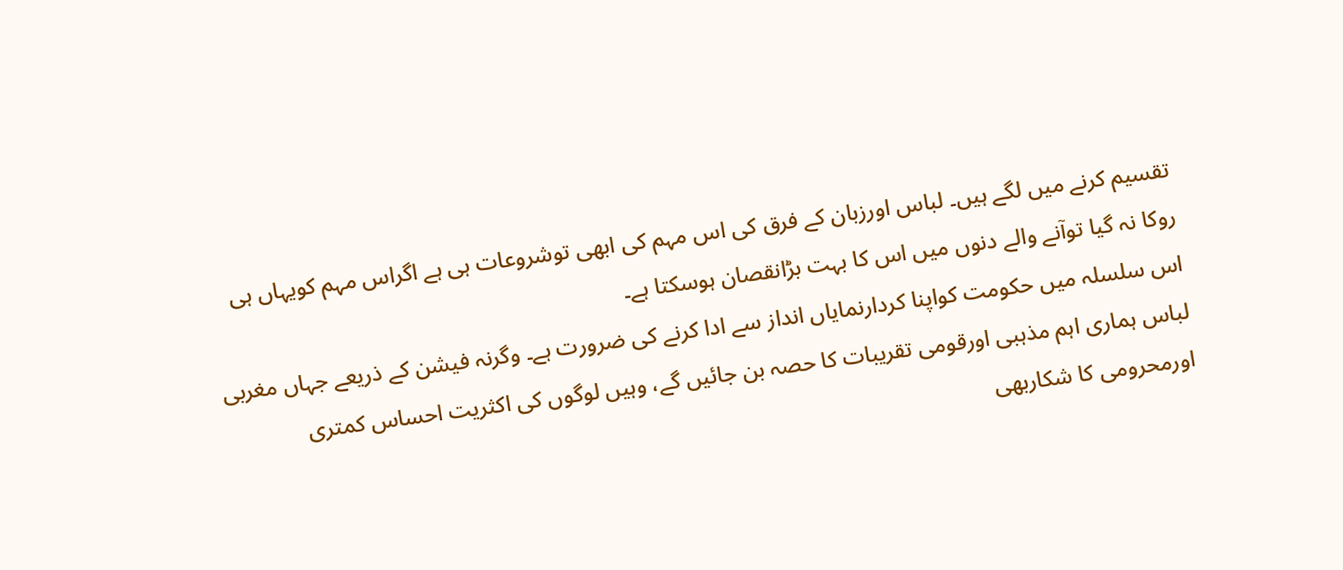تقسیم کرنے میں لگے ہیں۔ لباس اورزبان کے فرق کی اس مہم کی ابھی توشروعات ہی ہے اگراس مہم کویہاں ہی روکا نہ گیا توآنے والے دنوں میں اس کا بہت بڑانقصان ہوسکتا ہے۔
اس سلسلہ میں حکومت کواپنا کردارنمایاں انداز سے ادا کرنے کی ضرورت ہے۔ وگرنہ فیشن کے ذریعے جہاں مغربی لباس ہماری اہم مذہبی اورقومی تقریبات کا حصہ بن جائیں گے، وہیں لوگوں کی اکثریت احساس کمتری اورمحرومی کا شکاربھی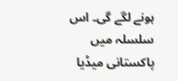ہونے لگے گی۔ اس سلسلہ میں پاکستانی میڈیا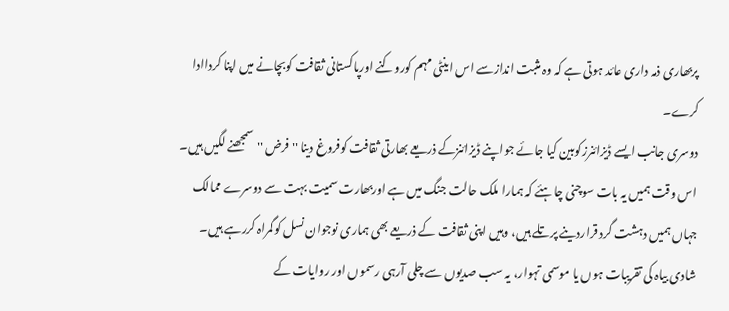پربھاری ذمہ داری عائد ہوتی ہے کہ وہ مثبت اندازسے اس اینٹی مہم کوروکنے اورپاکستانی ثقافت کوبچانے میں اپنا کرداادا کرے۔
دوسری جانب ایسے ڈیزائنرزکوبین کیا جائے جواپنے ڈیزائنزکے ذریعے بھارتی ثقافت کوفروغ دینا '' فرض ''سمجھنے لگیں ہیں۔ اس وقت ہمیں یہ بات سوچنی چاہئے کہ ہمارا ملک حالت جنگ میں ہے اوربھارت سمیت بہت سے دوسرے ممالک جہاں ہمیں دہشت گرد قراردینے پرتلے ہیں، وہیں اپنی ثقافت کے ذریعے بھی ہماری نوجوان نسل کوگمراہ کررہے ہیں۔
شادی بیاہ کی تقریبات ہوں یا موسمی تہوار، یہ سب صدیوں سے چلی آرہی رسموں اور روایات کے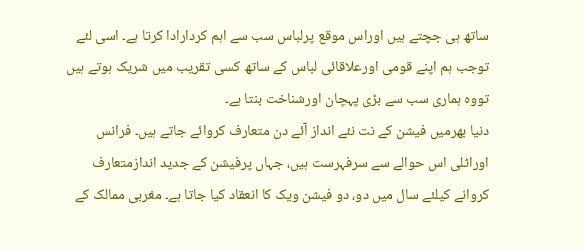ساتھ ہی جچتے ہیں اوراس موقع پرلباس سب سے اہم کردارادا کرتا ہے۔ اسی لئے توجب ہم اپنے قومی اورعلاقائی لباس کے ساتھ کسی تقریب میں شریک ہوتے ہیں تووہ ہماری سب سے بڑی پہچان اورشناخت بنتا ہے۔
دنیا بھرمیں فیشن کے نت نئے انداز آئے دن متعارف کروائے جاتے ہیں۔ فرانس اوراٹلی اس حوالے سے سرفہرست ہیں، جہاں پرفیشن کے جدید اندازمتعارف کروانے کیلئے سال میں دو، دو فیشن ویک کا انعقاد کیا جاتا ہے۔ مغربی ممالک کے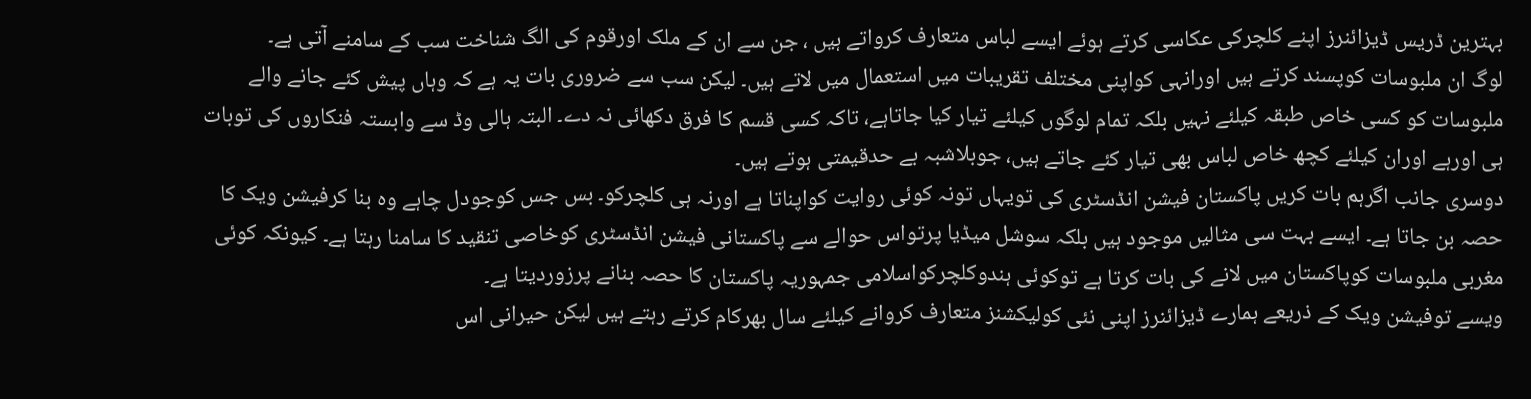بہترین ڈریس ڈیزائنرز اپنے کلچرکی عکاسی کرتے ہوئے ایسے لباس متعارف کرواتے ہیں ، جن سے ان کے ملک اورقوم کی الگ شناخت سب کے سامنے آتی ہے۔
لوگ ان ملبوسات کوپسند کرتے ہیں اورانہی کواپنی مختلف تقریبات میں استعمال میں لاتے ہیں۔ لیکن سب سے ضروری بات یہ ہے کہ وہاں پیش کئے جانے والے ملبوسات کو کسی خاص طبقہ کیلئے نہیں بلکہ تمام لوگوں کیلئے تیار کیا جاتاہے، تاکہ کسی قسم کا فرق دکھائی نہ دے۔ البتہ ہالی وڈ سے وابستہ فنکاروں کی توبات ہی اورہے اوران کیلئے کچھ خاص لباس بھی تیار کئے جاتے ہیں، جوبلاشبہ بے حدقیمتی ہوتے ہیں۔
دوسری جانب اگرہم بات کریں پاکستان فیشن انڈسٹری کی تویہاں تونہ کوئی روایت کواپناتا ہے اورنہ ہی کلچرکو۔ بس جس کوجودل چاہے وہ بنا کرفیشن ویک کا حصہ بن جاتا ہے۔ ایسے بہت سی مثالیں موجود ہیں بلکہ سوشل میڈیا پرتواس حوالے سے پاکستانی فیشن انڈسٹری کوخاصی تنقید کا سامنا رہتا ہے۔ کیونکہ کوئی مغربی ملبوسات کوپاکستان میں لانے کی بات کرتا ہے توکوئی ہندوکلچرکواسلامی جمہوریہ پاکستان کا حصہ بنانے پرزوردیتا ہے۔
ویسے توفیشن ویک کے ذریعے ہمارے ڈیزائنرز اپنی نئی کولیکشنز متعارف کروانے کیلئے سال بھرکام کرتے رہتے ہیں لیکن حیرانی اس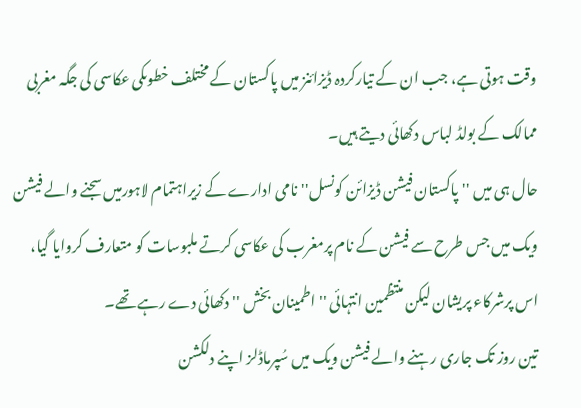وقت ہوتی ہے، جب ان کے تیارکردہ ڈیزائنز میں پاکستان کے مختلف خطوںکی عکاسی کی جگہ مغربی ممالک کے بولڈ لباس دکھائی دیتے ہیں۔
حال ہی میں ''پاکستان فیشن ڈیزائن کونسل'' نامی ادارے کے زیراہتمام لاہورمیں سجنے والے فیشن ویک میں جس طرح سے فیشن کے نام پرمغرب کی عکاسی کرتے ملبوسات کو متعارف کروایا گیا، اس پرشرکاء پریشان لیکن منتظمین انتہائی ''اطمینان بخش '' دکھائی دے رہے تھے۔
تین روز تک جاری رہنے والے فیشن ویک میں سُپرماڈلز اپنے دلکشن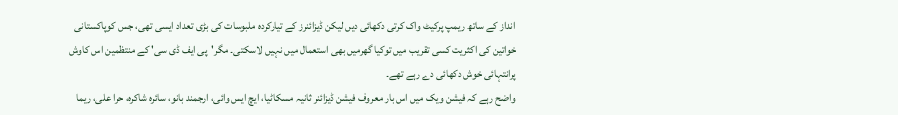انداز کے ساتھ ریمپ پرکیٹ واک کرتی دکھائی دیں لیکن ڈیزائنرز کے تیارکردہ ملبوسات کی بڑی تعداد ایسی تھی، جس کوپاکستانی خواتین کی اکثریت کسی تقریب میں توکیا گھرمیں بھی استعمال میں نہیں لاسکتی۔ مگر'پی ایف ڈی سی' کے منتظمین اس کاوش پرانتہائی خوش دکھائی دے رہے تھے۔
واضح رہے کہ فیشن ویک میں اس بار معروف فیشن ڈیزائنر ثانیہ مسکاٹیا، ایچ ایس وائی، ارجمند بانو، سائرہ شاکرہ، حرا علی، ریما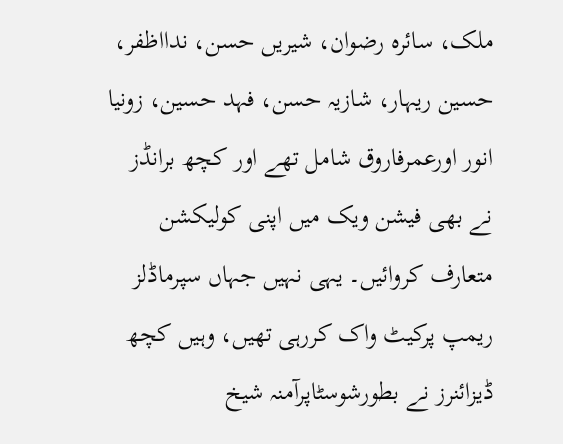ملک، سائرہ رضوان، شیریں حسن، ندااظفر، حسین ریہار، شازیہ حسن، فہد حسین، زونیا انور اورعمرفاروق شامل تھے اور کچھ برانڈز نے بھی فیشن ویک میں اپنی کولیکشن متعارف کروائیں۔ یہی نہیں جہاں سپرماڈلز ریمپ پرکیٹ واک کررہی تھیں، وہیں کچھ ڈیزائنرز نے بطورشوسٹاپرآمنہ شیخ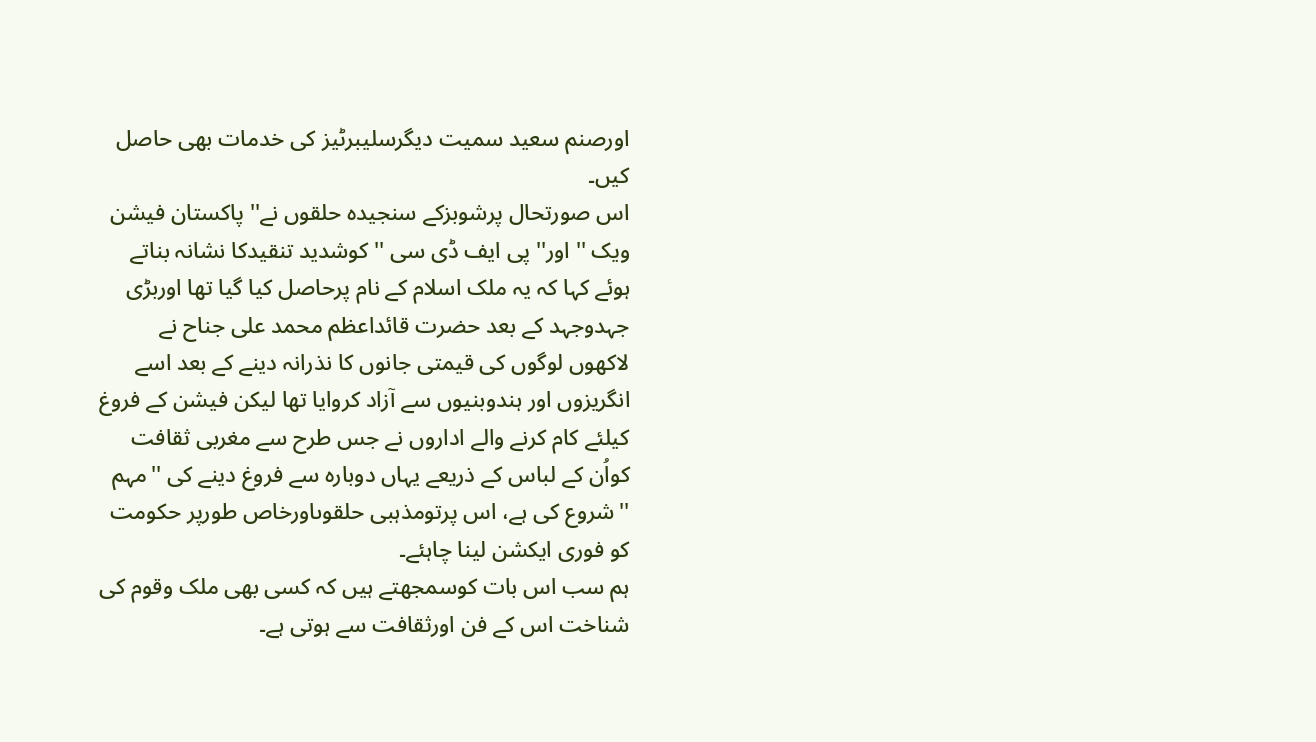اورصنم سعید سمیت دیگرسلیبرٹیز کی خدمات بھی حاصل کیں۔
اس صورتحال پرشوبزکے سنجیدہ حلقوں نے'' پاکستان فیشن ویک '' اور'' پی ایف ڈی سی '' کوشدید تنقیدکا نشانہ بناتے ہوئے کہا کہ یہ ملک اسلام کے نام پرحاصل کیا گیا تھا اوربڑی جہدوجہد کے بعد حضرت قائداعظم محمد علی جناح نے لاکھوں لوگوں کی قیمتی جانوں کا نذرانہ دینے کے بعد اسے انگریزوں اور ہندوبنیوں سے آزاد کروایا تھا لیکن فیشن کے فروغ کیلئے کام کرنے والے اداروں نے جس طرح سے مغربی ثقافت کواُن کے لباس کے ذریعے یہاں دوبارہ سے فروغ دینے کی ''مہم ''شروع کی ہے، اس پرتومذہبی حلقوںاورخاص طورپر حکومت کو فوری ایکشن لینا چاہئے۔
ہم سب اس بات کوسمجھتے ہیں کہ کسی بھی ملک وقوم کی شناخت اس کے فن اورثقافت سے ہوتی ہے۔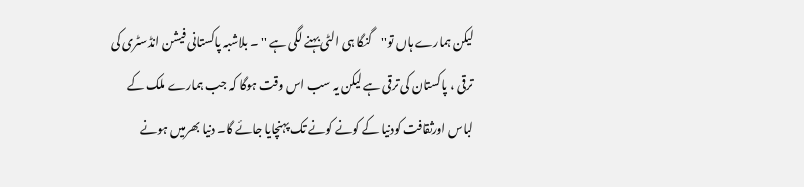لیکن ہمارے ہاں تو''گنگا ہی الٹی بہنے لگی ہے '' ۔ بلاشبہ پاکستانی فیشن انڈسٹری کی ترقی ، پاکستان کی ترقی ہے لیکن یہ سب اس وقت ہوگا کہ جب ہمارے ملک کے لباس اورثقافت کودنیا کے کونے کونے تک پہنچایا جائے گا۔ دنیا بھرمیں ہونے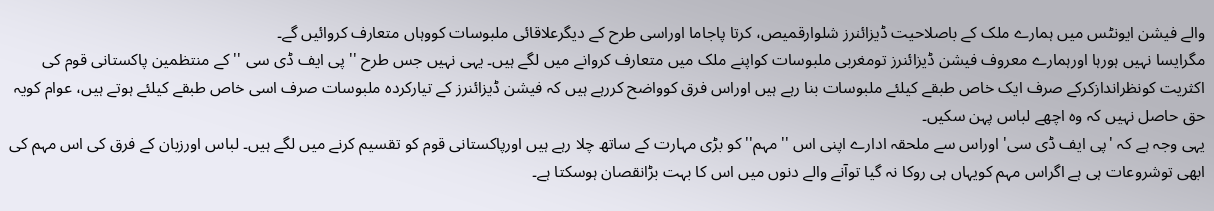والے فیشن ایونٹس میں ہمارے ملک کے باصلاحیت ڈیزائنرز شلوارقمیص، کرتا پاجاما اوراسی طرح کے دیگرعلاقائی ملبوسات کووہاں متعارف کروائیں گے۔
مگرایسا نہیں ہورہا اورہمارے معروف فیشن ڈیزائنرز تومغربی ملبوسات کواپنے ملک میں متعارف کروانے میں لگے ہیں۔ یہی نہیں جس طرح '' پی ایف ڈی سی '' کے منتظمین پاکستانی قوم کی اکثریت کونظراندازکرکے صرف ایک خاص طبقے کیلئے ملبوسات بنا رہے ہیں اوراس فرق کوواضح کررہے ہیں کہ فیشن ڈیزائنرز کے تیارکردہ ملبوسات صرف اسی خاص طبقے کیلئے ہوتے ہیں، عوام کویہ حق حاصل نہیں کہ وہ اچھے لباس پہن سکیں۔
یہی وجہ ہے کہ 'پی ایف ڈی سی' اوراس سے ملحقہ ادارے اپنی اس ''مہم'' کو بڑی مہارت کے ساتھ چلا رہے ہیں اورپاکستانی قوم کو تقسیم کرنے میں لگے ہیں۔ لباس اورزبان کے فرق کی اس مہم کی ابھی توشروعات ہی ہے اگراس مہم کویہاں ہی روکا نہ گیا توآنے والے دنوں میں اس کا بہت بڑانقصان ہوسکتا ہے۔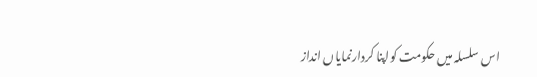اس سلسلہ میں حکومت کواپنا کردارنمایاں انداز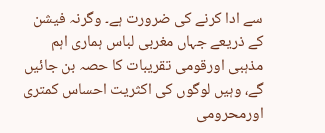سے ادا کرنے کی ضرورت ہے۔ وگرنہ فیشن کے ذریعے جہاں مغربی لباس ہماری اہم مذہبی اورقومی تقریبات کا حصہ بن جائیں گے، وہیں لوگوں کی اکثریت احساس کمتری اورمحرومی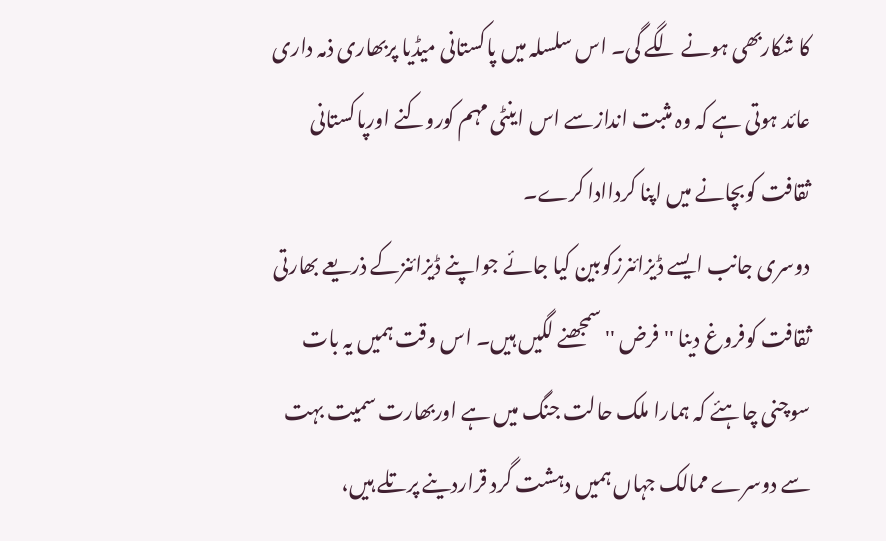کا شکاربھی ہونے لگے گی۔ اس سلسلہ میں پاکستانی میڈیا پربھاری ذمہ داری عائد ہوتی ہے کہ وہ مثبت اندازسے اس اینٹی مہم کوروکنے اورپاکستانی ثقافت کوبچانے میں اپنا کرداادا کرے۔
دوسری جانب ایسے ڈیزائنرزکوبین کیا جائے جواپنے ڈیزائنزکے ذریعے بھارتی ثقافت کوفروغ دینا '' فرض ''سمجھنے لگیں ہیں۔ اس وقت ہمیں یہ بات سوچنی چاہئے کہ ہمارا ملک حالت جنگ میں ہے اوربھارت سمیت بہت سے دوسرے ممالک جہاں ہمیں دہشت گرد قراردینے پرتلے ہیں،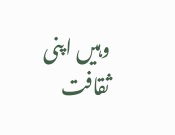وہیں اپنی ثقافت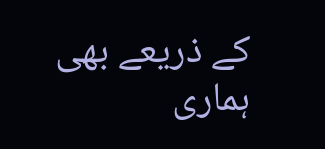کے ذریعے بھی ہماری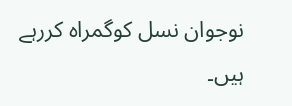نوجوان نسل کوگمراہ کررہے ہیں۔